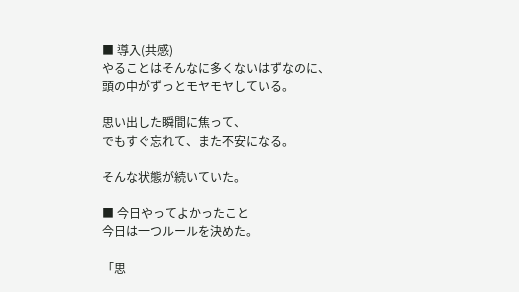■ 導入(共感)
やることはそんなに多くないはずなのに、
頭の中がずっとモヤモヤしている。

思い出した瞬間に焦って、
でもすぐ忘れて、また不安になる。

そんな状態が続いていた。

■ 今日やってよかったこと
今日は一つルールを決めた。

「思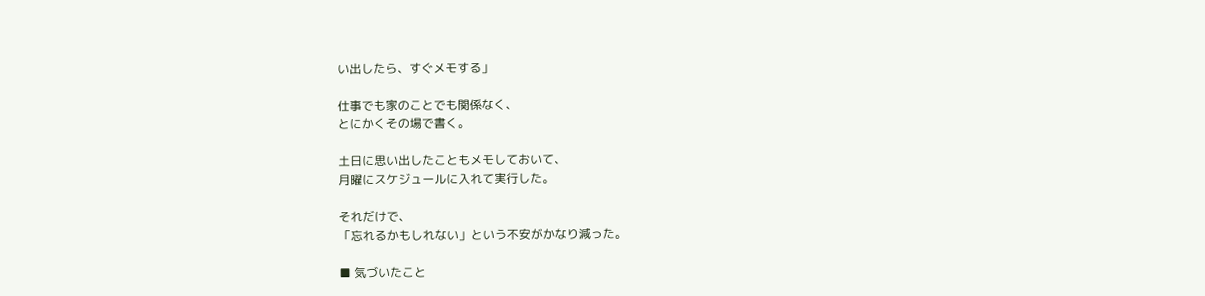い出したら、すぐメモする」

仕事でも家のことでも関係なく、
とにかくその場で書く。

土日に思い出したこともメモしておいて、
月曜にスケジュールに入れて実行した。

それだけで、
「忘れるかもしれない」という不安がかなり減った。

■ 気づいたこと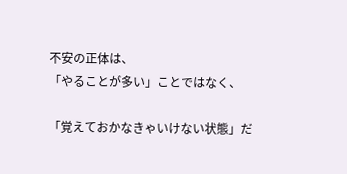不安の正体は、
「やることが多い」ことではなく、

「覚えておかなきゃいけない状態」だ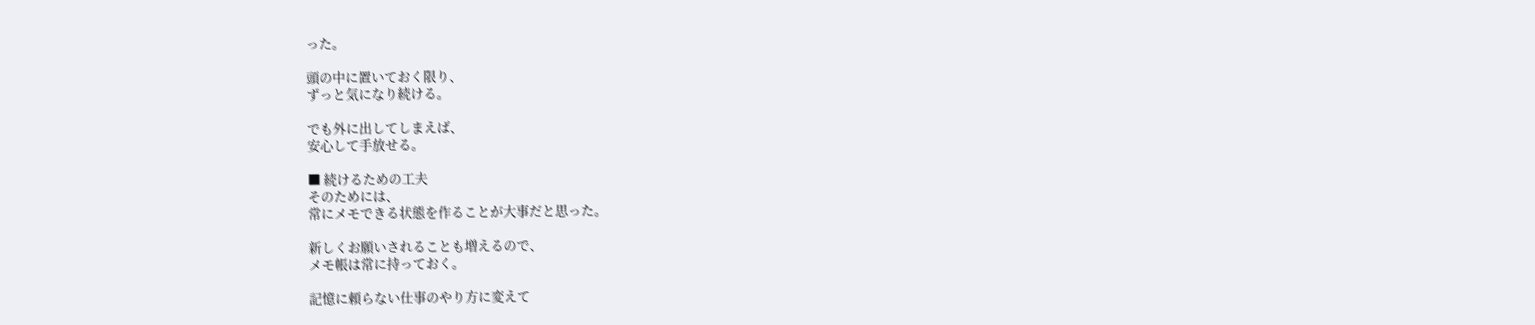った。

頭の中に置いておく限り、
ずっと気になり続ける。

でも外に出してしまえば、
安心して手放せる。

■ 続けるための工夫
そのためには、
常にメモできる状態を作ることが大事だと思った。

新しくお願いされることも増えるので、
メモ帳は常に持っておく。

記憶に頼らない仕事のやり方に変えて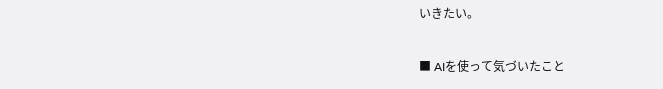いきたい。

■ AIを使って気づいたこと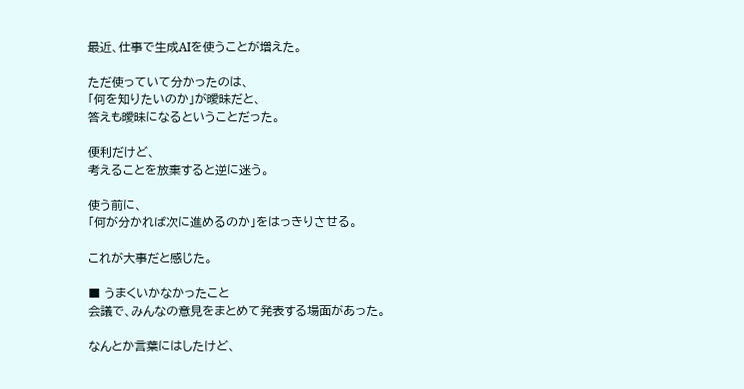最近、仕事で生成AIを使うことが増えた。

ただ使っていて分かったのは、
「何を知りたいのか」が曖昧だと、
答えも曖昧になるということだった。

便利だけど、
考えることを放棄すると逆に迷う。

使う前に、
「何が分かれば次に進めるのか」をはっきりさせる。

これが大事だと感じた。

■ うまくいかなかったこと
会議で、みんなの意見をまとめて発表する場面があった。

なんとか言葉にはしたけど、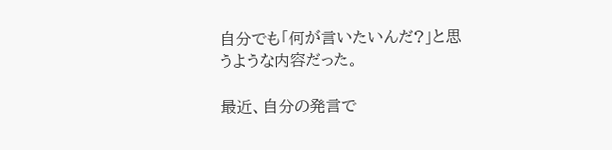自分でも「何が言いたいんだ?」と思うような内容だった。

最近、自分の発言で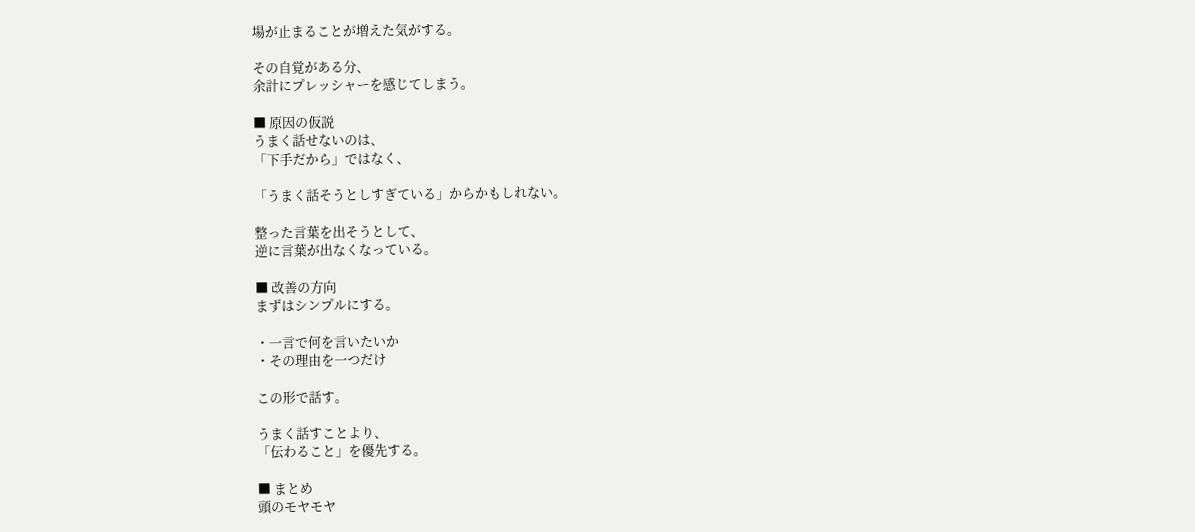場が止まることが増えた気がする。

その自覚がある分、
余計にプレッシャーを感じてしまう。

■ 原因の仮説
うまく話せないのは、
「下手だから」ではなく、

「うまく話そうとしすぎている」からかもしれない。

整った言葉を出そうとして、
逆に言葉が出なくなっている。

■ 改善の方向
まずはシンプルにする。

・一言で何を言いたいか
・その理由を一つだけ

この形で話す。

うまく話すことより、
「伝わること」を優先する。

■ まとめ
頭のモヤモヤ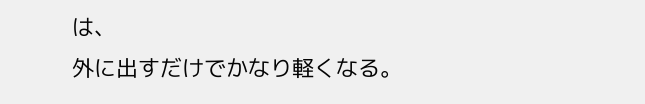は、
外に出すだけでかなり軽くなる。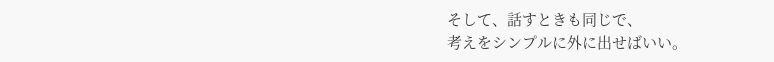そして、話すときも同じで、
考えをシンプルに外に出せばいい。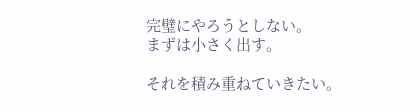完璧にやろうとしない。
まずは小さく出す。

それを積み重ねていきたい。